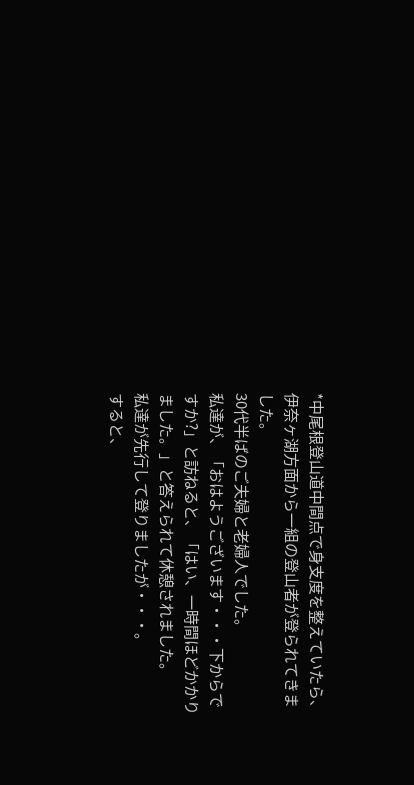*中尾根登山道中間点で身支度を整えていたら、伊奈ヶ湖方面から一組の登山者が登られてきました。
30代半ばのご夫婦と老婦人でした。
私達が、「おはようございます・・・下からですか?」と訪ねると、「はい、一時間ほどかかりました。」と答えられて休憩されました。
私達が先行して登りましたが・・・。
すると、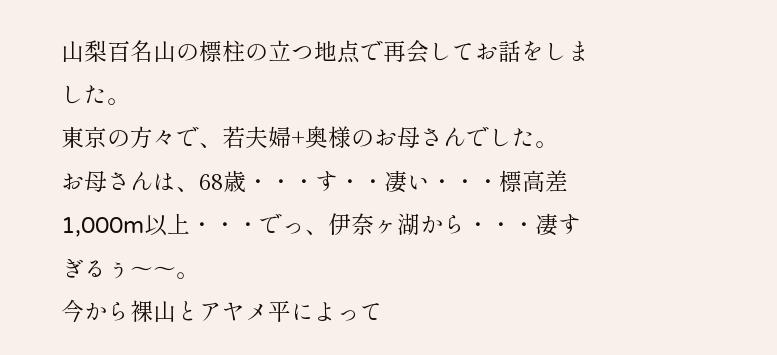山梨百名山の標柱の立つ地点で再会してお話をしました。
東京の方々で、若夫婦+奥様のお母さんでした。
お母さんは、68歳・・・す・・凄い・・・標高差1,000m以上・・・でっ、伊奈ヶ湖から・・・凄すぎるぅ〜〜。
今から裸山とアヤメ平によって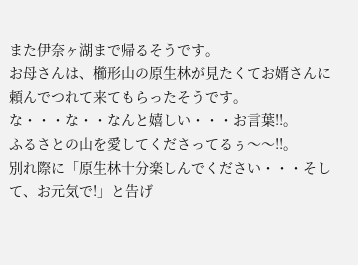また伊奈ヶ湖まで帰るそうです。
お母さんは、櫛形山の原生林が見たくてお婿さんに頼んでつれて来てもらったそうです。
な・・・な・・なんと嬉しい・・・お言葉!!。
ふるさとの山を愛してくださってるぅ〜〜!!。
別れ際に「原生林十分楽しんでください・・・そして、お元気で!」と告げ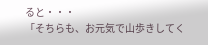ると・・・
「そちらも、お元気で山歩きしてく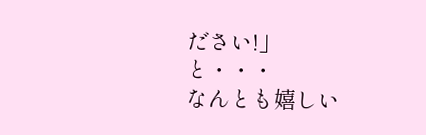ださい!」と・・・
なんとも嬉しい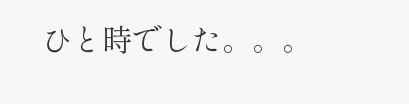ひと時でした。。。